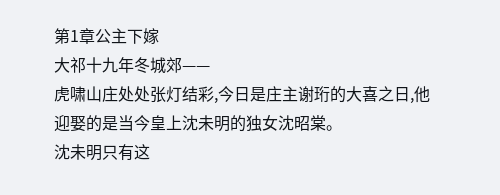第1章公主下嫁
大祁十九年冬城郊——
虎啸山庄处处张灯结彩,今日是庄主谢珩的大喜之日,他迎娶的是当今皇上沈未明的独女沈昭棠。
沈未明只有这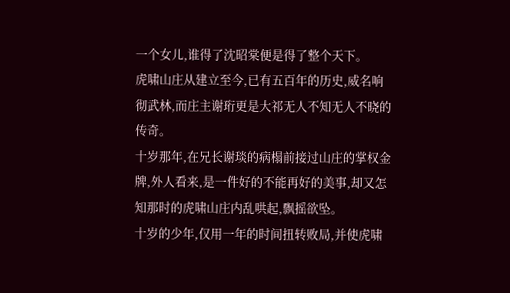一个女儿,谁得了沈昭棠便是得了整个天下。
虎啸山庄从建立至今,已有五百年的历史,威名响彻武林,而庄主谢珩更是大祁无人不知无人不晓的传奇。
十岁那年,在兄长谢琰的病榻前接过山庄的掌权金牌,外人看来,是一件好的不能再好的美事,却又怎知那时的虎啸山庄内乱哄起,飘摇欲坠。
十岁的少年,仅用一年的时间扭转败局,并使虎啸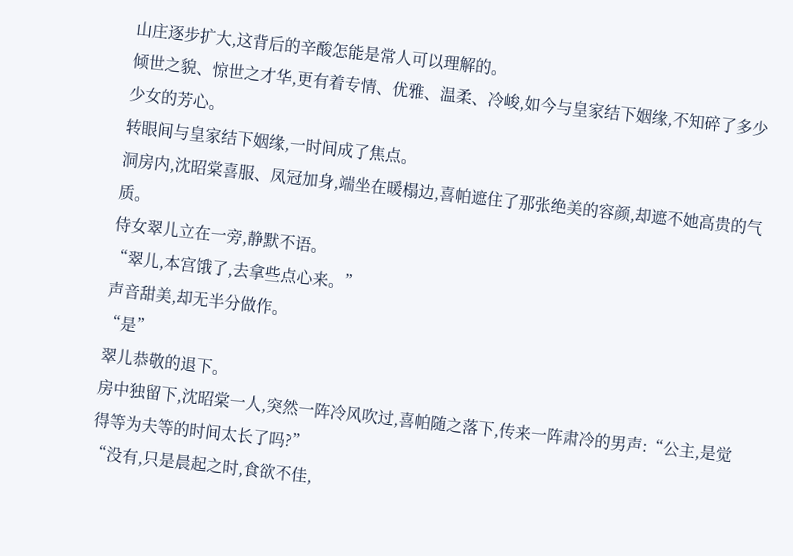山庄逐步扩大,这背后的辛酸怎能是常人可以理解的。
倾世之貌、惊世之才华,更有着专情、优雅、温柔、冷峻,如今与皇家结下姻缘,不知碎了多少少女的芳心。
转眼间与皇家结下姻缘,一时间成了焦点。
洞房内,沈昭棠喜服、凤冠加身,端坐在暖榻边,喜帕遮住了那张绝美的容颜,却遮不她高贵的气质。
侍女翠儿立在一旁,静默不语。
“翠儿,本宫饿了,去拿些点心来。”
声音甜美,却无半分做作。
“是”
翠儿恭敬的退下。
房中独留下,沈昭棠一人,突然一阵冷风吹过,喜帕随之落下,传来一阵肃冷的男声:“公主,是觉得等为夫等的时间太长了吗?”
“没有,只是晨起之时,食欲不佳,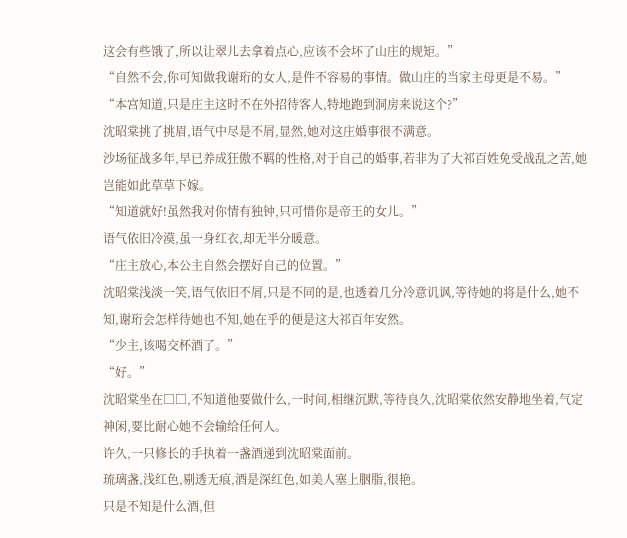这会有些饿了,所以让翠儿去拿着点心,应该不会坏了山庄的规矩。”
“自然不会,你可知做我谢珩的女人,是件不容易的事情。做山庄的当家主母更是不易。”
“本宫知道,只是庄主这时不在外招待客人,特地跑到洞房来说这个?”
沈昭棠挑了挑眉,语气中尽是不屑,显然,她对这庄婚事很不满意。
沙场征战多年,早已养成狂傲不羁的性格,对于自己的婚事,若非为了大祁百姓免受战乱之苦,她岂能如此草草下嫁。
“知道就好!虽然我对你情有独钟,只可惜你是帝王的女儿。”
语气依旧冷漠,虽一身红衣,却无半分暖意。
“庄主放心,本公主自然会摆好自己的位置。”
沈昭棠浅淡一笑,语气依旧不屑,只是不同的是,也透着几分冷意讥讽,等待她的将是什么,她不知,谢珩会怎样待她也不知,她在乎的便是这大祁百年安然。
“少主,该喝交杯酒了。”
“好。”
沈昭棠坐在□□,不知道他要做什么,一时间,相继沉默,等待良久,沈昭棠依然安静地坐着,气定神闲,要比耐心她不会输给任何人。
许久,一只修长的手执着一盏酒递到沈昭棠面前。
琉璃盏,浅红色,剔透无痕,酒是深红色,如美人塞上胭脂,很艳。
只是不知是什么酒,但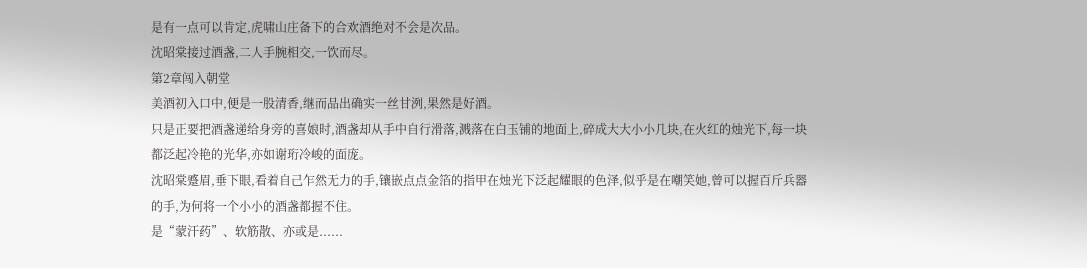是有一点可以肯定,虎啸山庄备下的合欢酒绝对不会是次品。
沈昭棠接过酒盏,二人手腕相交,一饮而尽。
第2章闯入朝堂
美酒初入口中,便是一股清香,继而品出确实一丝甘洌,果然是好酒。
只是正要把酒盏递给身旁的喜娘时,酒盏却从手中自行滑落,溅落在白玉铺的地面上,碎成大大小小几块,在火红的烛光下,每一块都泛起冷艳的光华,亦如谢珩冷峻的面庞。
沈昭棠蹙眉,垂下眼,看着自己乍然无力的手,镶嵌点点金箔的指甲在烛光下泛起耀眼的色泽,似乎是在嘲笑她,曾可以握百斤兵器的手,为何将一个小小的酒盏都握不住。
是“蒙汗药”、软筋散、亦或是......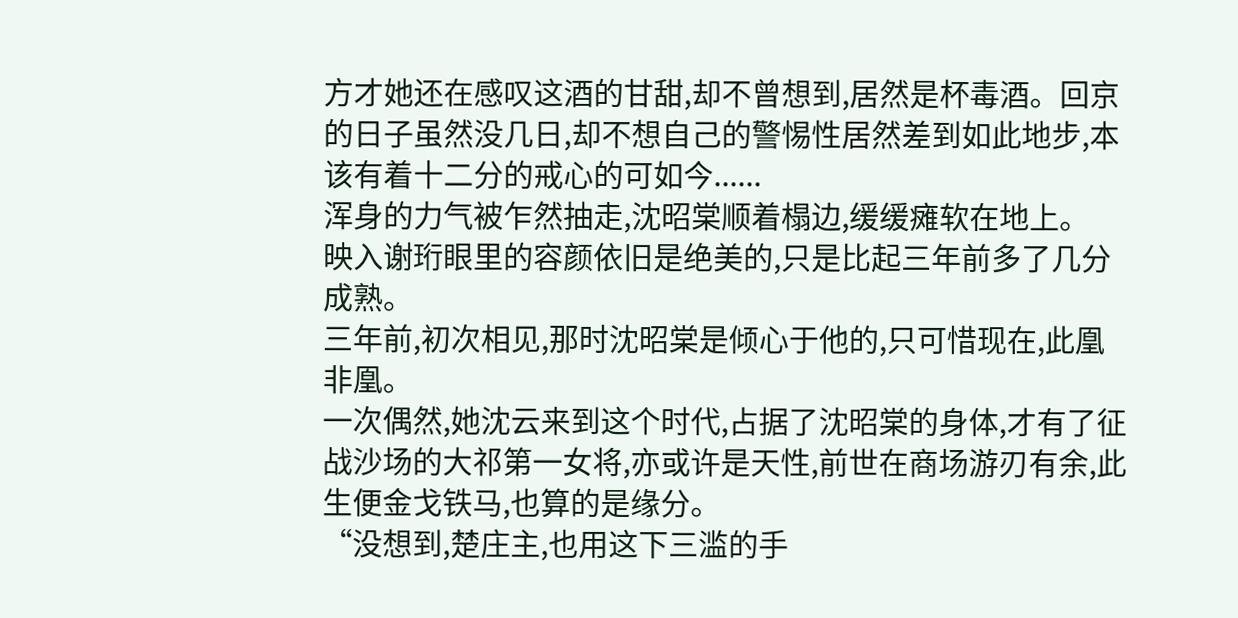方才她还在感叹这酒的甘甜,却不曾想到,居然是杯毒酒。回京的日子虽然没几日,却不想自己的警惕性居然差到如此地步,本该有着十二分的戒心的可如今......
浑身的力气被乍然抽走,沈昭棠顺着榻边,缓缓瘫软在地上。
映入谢珩眼里的容颜依旧是绝美的,只是比起三年前多了几分成熟。
三年前,初次相见,那时沈昭棠是倾心于他的,只可惜现在,此凰非凰。
一次偶然,她沈云来到这个时代,占据了沈昭棠的身体,才有了征战沙场的大祁第一女将,亦或许是天性,前世在商场游刃有余,此生便金戈铁马,也算的是缘分。
“没想到,楚庄主,也用这下三滥的手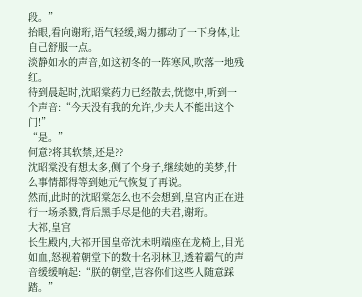段。”
抬眼,看向谢珩,语气轻缓,竭力挪动了一下身体,让自己舒服一点。
淡静如水的声音,如这初冬的一阵寒风,吹落一地残红。
待到晨起时,沈昭棠药力已经散去,恍惚中,听到一个声音:“今天没有我的允许,少夫人不能出这个门!”
“是。”
何意?将其软禁,还是??
沈昭棠没有想太多,侧了个身子,继续她的美梦,什么事情都得等到她元气恢复了再说。
然而,此时的沈昭棠怎么也不会想到,皇宫内正在进行一场杀戮,背后黑手尽是他的夫君,谢珩。
大祁,皇宫
长生殿内,大祁开国皇帝沈未明端座在龙椅上,目光如血,怒视着朝堂下的数十名羽林卫,透着霸气的声音缓缓响起:“朕的朝堂,岂容你们这些人随意踩踏。”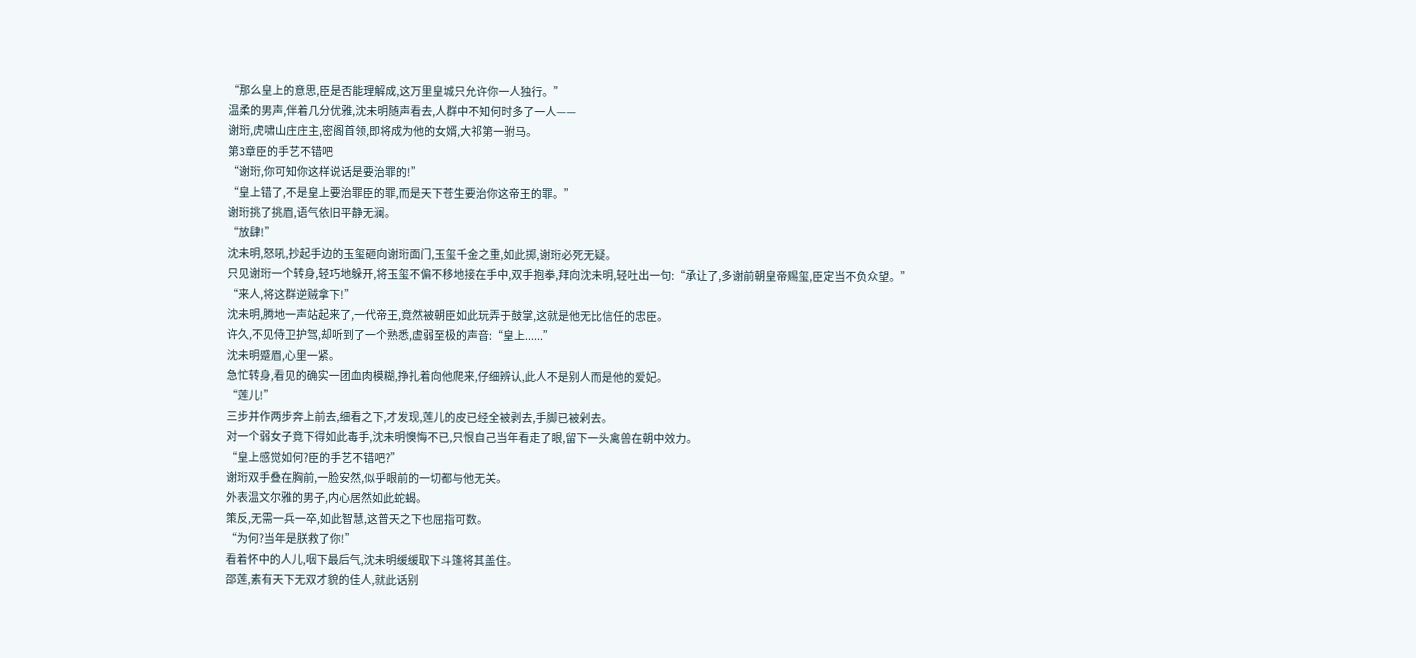“那么皇上的意思,臣是否能理解成,这万里皇城只允许你一人独行。”
温柔的男声,伴着几分优雅,沈未明随声看去,人群中不知何时多了一人——
谢珩,虎啸山庄庄主,密阁首领,即将成为他的女婿,大祁第一驸马。
第3章臣的手艺不错吧
“谢珩,你可知你这样说话是要治罪的!”
“皇上错了,不是皇上要治罪臣的罪,而是天下苍生要治你这帝王的罪。”
谢珩挑了挑眉,语气依旧平静无澜。
“放肆!”
沈未明,怒吼,抄起手边的玉玺砸向谢珩面门,玉玺千金之重,如此掷,谢珩必死无疑。
只见谢珩一个转身,轻巧地躲开,将玉玺不偏不移地接在手中,双手抱拳,拜向沈未明,轻吐出一句:“承让了,多谢前朝皇帝赐玺,臣定当不负众望。”
“来人,将这群逆贼拿下!”
沈未明,腾地一声站起来了,一代帝王,竟然被朝臣如此玩弄于鼓掌,这就是他无比信任的忠臣。
许久,不见侍卫护驾,却听到了一个熟悉,虚弱至极的声音:“皇上......”
沈未明蹙眉,心里一紧。
急忙转身,看见的确实一团血肉模糊,挣扎着向他爬来,仔细辨认,此人不是别人而是他的爱妃。
“莲儿!”
三步并作两步奔上前去,细看之下,才发现,莲儿的皮已经全被剥去,手脚已被剁去。
对一个弱女子竟下得如此毒手,沈未明懊悔不已,只恨自己当年看走了眼,留下一头禽兽在朝中效力。
“皇上感觉如何?臣的手艺不错吧?”
谢珩双手叠在胸前,一脸安然,似乎眼前的一切都与他无关。
外表温文尔雅的男子,内心居然如此蛇蝎。
策反,无需一兵一卒,如此智慧,这普天之下也屈指可数。
“为何?当年是朕救了你!”
看着怀中的人儿,咽下最后气,沈未明缓缓取下斗篷将其盖住。
邵莲,素有天下无双才貌的佳人,就此话别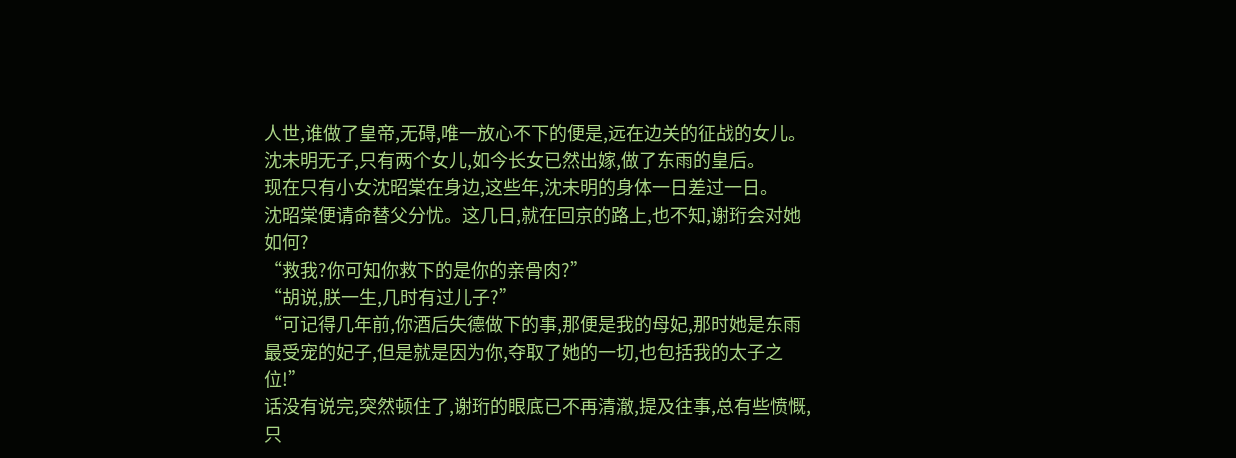人世,谁做了皇帝,无碍,唯一放心不下的便是,远在边关的征战的女儿。
沈未明无子,只有两个女儿,如今长女已然出嫁,做了东雨的皇后。
现在只有小女沈昭棠在身边,这些年,沈未明的身体一日差过一日。
沈昭棠便请命替父分忧。这几日,就在回京的路上,也不知,谢珩会对她如何?
“救我?你可知你救下的是你的亲骨肉?”
“胡说,朕一生,几时有过儿子?”
“可记得几年前,你酒后失德做下的事,那便是我的母妃,那时她是东雨最受宠的妃子,但是就是因为你,夺取了她的一切,也包括我的太子之位!”
话没有说完,突然顿住了,谢珩的眼底已不再清澈,提及往事,总有些愤慨,只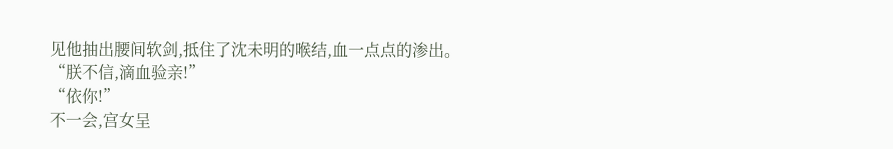见他抽出腰间软剑,抵住了沈未明的喉结,血一点点的渗出。
“朕不信,滴血验亲!”
“依你!”
不一会,宫女呈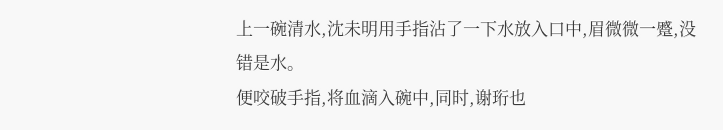上一碗清水,沈未明用手指沾了一下水放入口中,眉微微一蹙,没错是水。
便咬破手指,将血滴入碗中,同时,谢珩也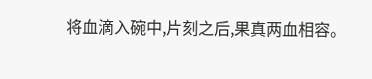将血滴入碗中,片刻之后,果真两血相容。